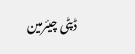ڈپٹی چیئرمین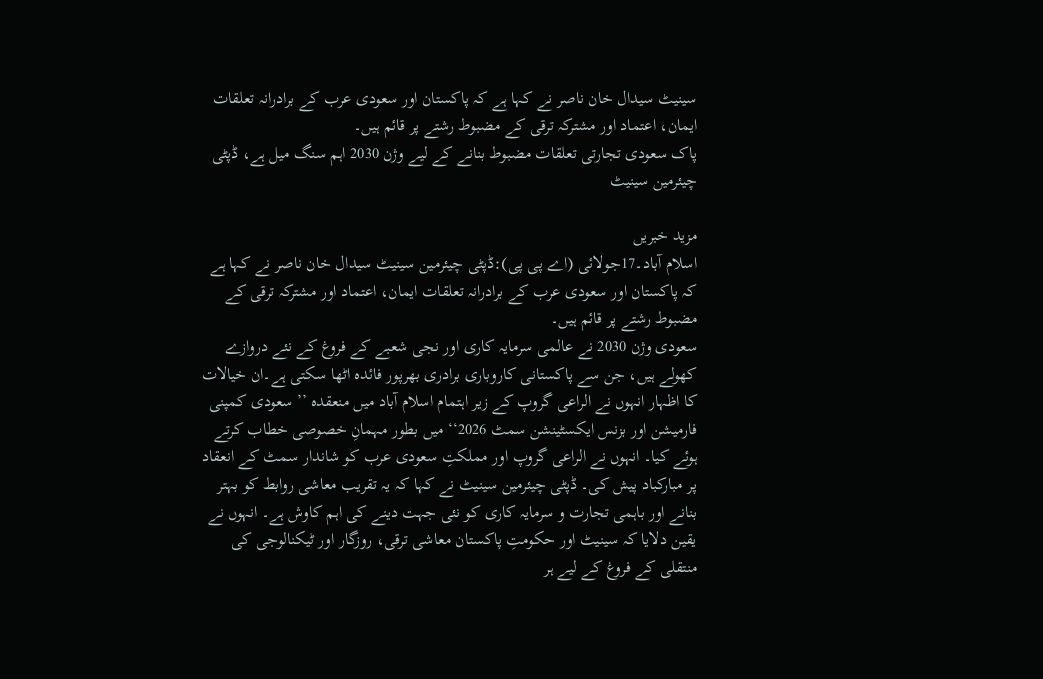سینیٹ سیدال خان ناصر نے کہا ہے کہ پاکستان اور سعودی عرب کے برادرانہ تعلقات ایمان، اعتماد اور مشترکہ ترقی کے مضبوط رشتے پر قائم ہیں۔
پاک سعودی تجارتی تعلقات مضبوط بنانے کے لیے وژن 2030 اہم سنگ میل ہے، ڈپٹی چیئرمین سینیٹ

مزید خبریں
اسلام آباد۔17جولائی (اے پی پی):ڈپٹی چیئرمین سینیٹ سیدال خان ناصر نے کہا ہے کہ پاکستان اور سعودی عرب کے برادرانہ تعلقات ایمان، اعتماد اور مشترکہ ترقی کے مضبوط رشتے پر قائم ہیں۔
سعودی وژن 2030 نے عالمی سرمایہ کاری اور نجی شعبے کے فروغ کے نئے دروازے کھولے ہیں، جن سے پاکستانی کاروباری برادری بھرپور فائدہ اٹھا سکتی ہے۔ان خیالات کا اظہار انہوں نے الراعی گروپ کے زیر اہتمام اسلام آباد میں منعقدہ ’’سعودی کمپنی فارمیشن اور بزنس ایکسٹینشن سمٹ 2026‘‘ میں بطور مہمانِ خصوصی خطاب کرتے ہوئے کیا۔ انہوں نے الراعی گروپ اور مملکتِ سعودی عرب کو شاندار سمٹ کے انعقاد پر مبارکباد پیش کی۔ ڈپٹی چیئرمین سینیٹ نے کہا کہ یہ تقریب معاشی روابط کو بہتر بنانے اور باہمی تجارت و سرمایہ کاری کو نئی جہت دینے کی اہم کاوش ہے۔ انہوں نے یقین دلایا کہ سینیٹ اور حکومتِ پاکستان معاشی ترقی، روزگار اور ٹیکنالوجی کی منتقلی کے فروغ کے لیے ہر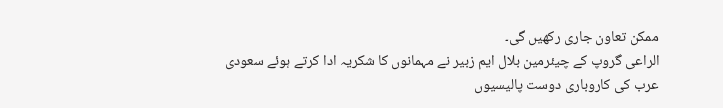ممکن تعاون جاری رکھیں گی۔
الراعی گروپ کے چیئرمین بلال ایم زبیر نے مہمانوں کا شکریہ ادا کرتے ہوئے سعودی عرب کی کاروباری دوست پالیسیوں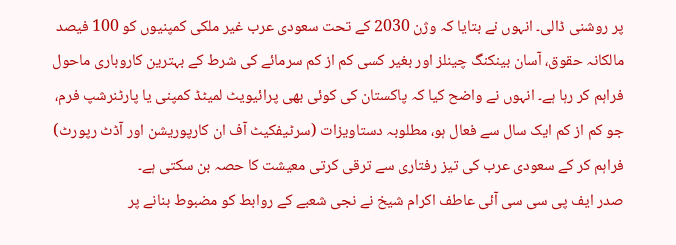پر روشنی ڈالی۔ انہوں نے بتایا کہ وژن 2030 کے تحت سعودی عرب غیر ملکی کمپنیوں کو 100 فیصد مالکانہ حقوق، آسان بینکنگ چینلز اور بغیر کسی کم از کم سرمائے کی شرط کے بہترین کاروباری ماحول فراہم کر رہا ہے۔ انہوں نے واضح کیا کہ پاکستان کی کوئی بھی پرائیویٹ لمیٹڈ کمپنی یا پارٹنرشپ فرم، جو کم از کم ایک سال سے فعال ہو، مطلوبہ دستاویزات (سرٹیفکیٹ آف ان کارپوریشن اور آڈٹ رپورٹ) فراہم کر کے سعودی عرب کی تیز رفتاری سے ترقی کرتی معیشت کا حصہ بن سکتی ہے۔
صدر ایف پی سی سی آئی عاطف اکرام شیخ نے نجی شعبے کے روابط کو مضبوط بنانے پر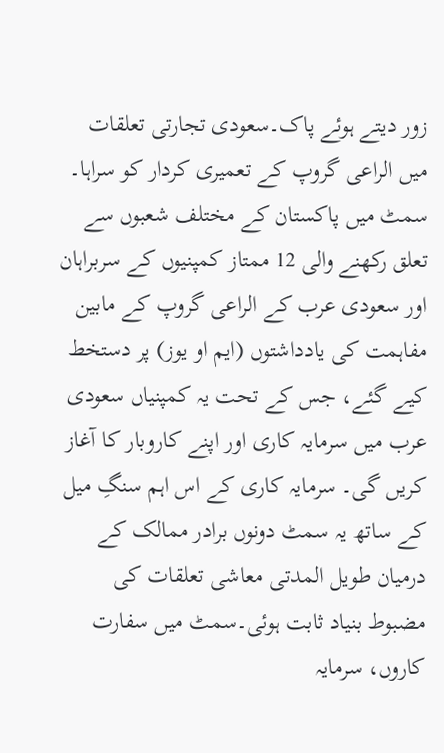زور دیتے ہوئے پاک۔سعودی تجارتی تعلقات میں الراعی گروپ کے تعمیری کردار کو سراہا۔ سمٹ میں پاکستان کے مختلف شعبوں سے تعلق رکھنے والی 12 ممتاز کمپنیوں کے سربراہان اور سعودی عرب کے الراعی گروپ کے مابین مفاہمت کی یادداشتوں (ایم او یوز) پر دستخط کیے گئے، جس کے تحت یہ کمپنیاں سعودی عرب میں سرمایہ کاری اور اپنے کاروبار کا آغاز کریں گی۔ سرمایہ کاری کے اس اہم سنگِ میل کے ساتھ یہ سمٹ دونوں برادر ممالک کے درمیان طویل المدتی معاشی تعلقات کی مضبوط بنیاد ثابت ہوئی۔سمٹ میں سفارت کاروں، سرمایہ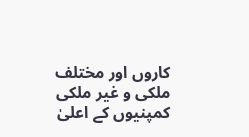کاروں اور مختلف ملکی و غیر ملکی کمپنیوں کے اعلیٰ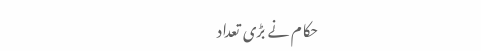حکام نے بڑی تعداد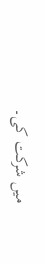میں شرکت کی۔